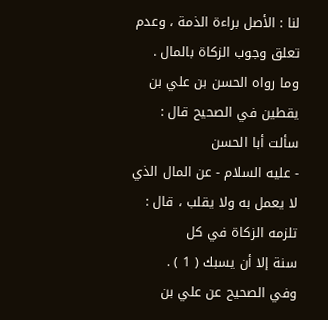لنا : الأصل براءة الذمة ، وعدم تعلق وجوب الزكاة بالمال .
وما رواه الحسن بن علي بن يقطين في الصحيح قال : سألت أبا الحسن
- عليه السلام - عن المال الذي لا يعمل به ولا يقلب ، قال : تلزمه الزكاة في كل
سنة إلا أن يسبك ( 1 ) .
وفي الصحيح عن علي بن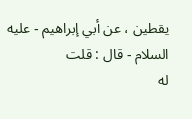يقطين ، عن أبي إبراهيم - عليه السلام - قال : قلت
له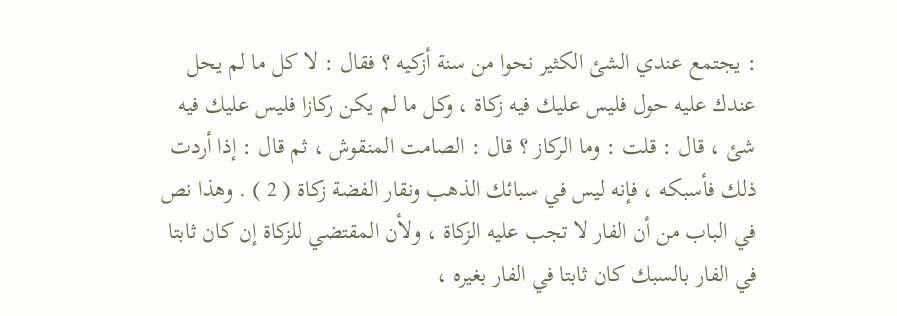: يجتمع عندي الشئ الكثير نحوا من سنة أزكيه ؟ فقال : لا كل ما لم يحل
عندك عليه حول فليس عليك فيه زكاة ، وكل ما لم يكن ركازا فليس عليك فيه
شئ ، قال : قلت : وما الركاز ؟ قال : الصامت المنقوش ، ثم قال : إذا أردت
ذلك فأسبكه ، فإنه ليس في سبائك الذهب ونقار الفضة زكاة ( 2 ) . وهذا نص
في الباب من أن الفار لا تجب عليه الزكاة ، ولأن المقتضي للزكاة إن كان ثابتا
في الفار بالسبك كان ثابتا في الفار بغيره ،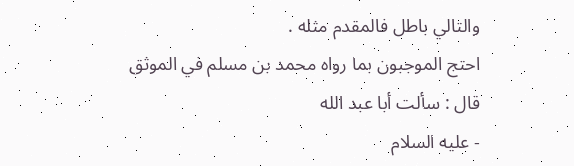والتالي باطل فالمقدم مثله .
احتج الموجبون بما رواه محمد بن مسلم في الموثق قال : سألت أبا عبد الله
- عليه السلام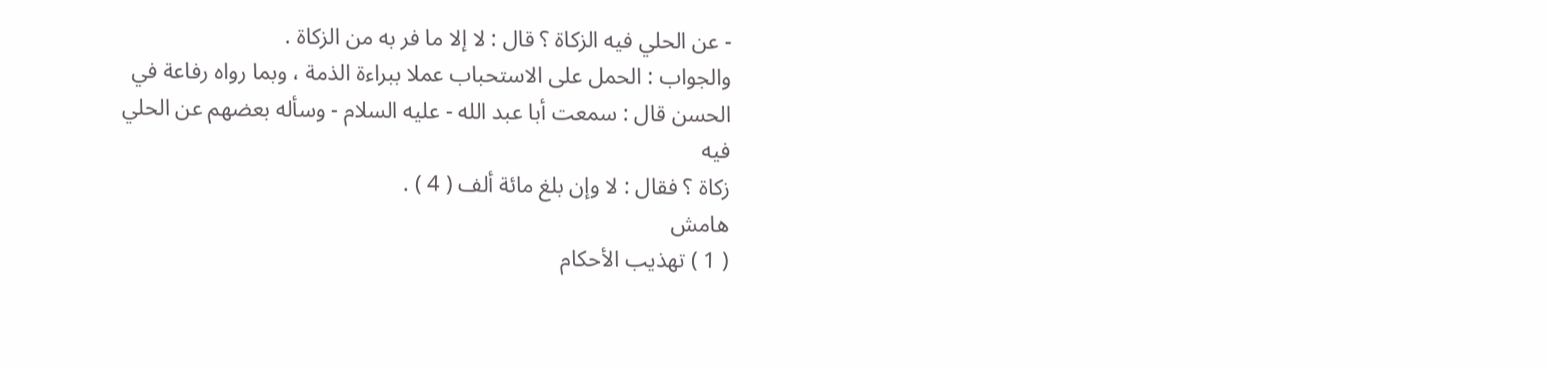- عن الحلي فيه الزكاة ؟ قال : لا إلا ما فر به من الزكاة .
والجواب : الحمل على الاستحباب عملا ببراءة الذمة ، وبما رواه رفاعة في
الحسن قال : سمعت أبا عبد الله - عليه السلام - وسأله بعضهم عن الحلي فيه
زكاة ؟ فقال : لا وإن بلغ مائة ألف ( 4 ) .
هامش
( 1 ) تهذيب الأحكام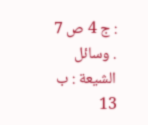: ج 4 ص 7 . وسائل الشيعة : ب 13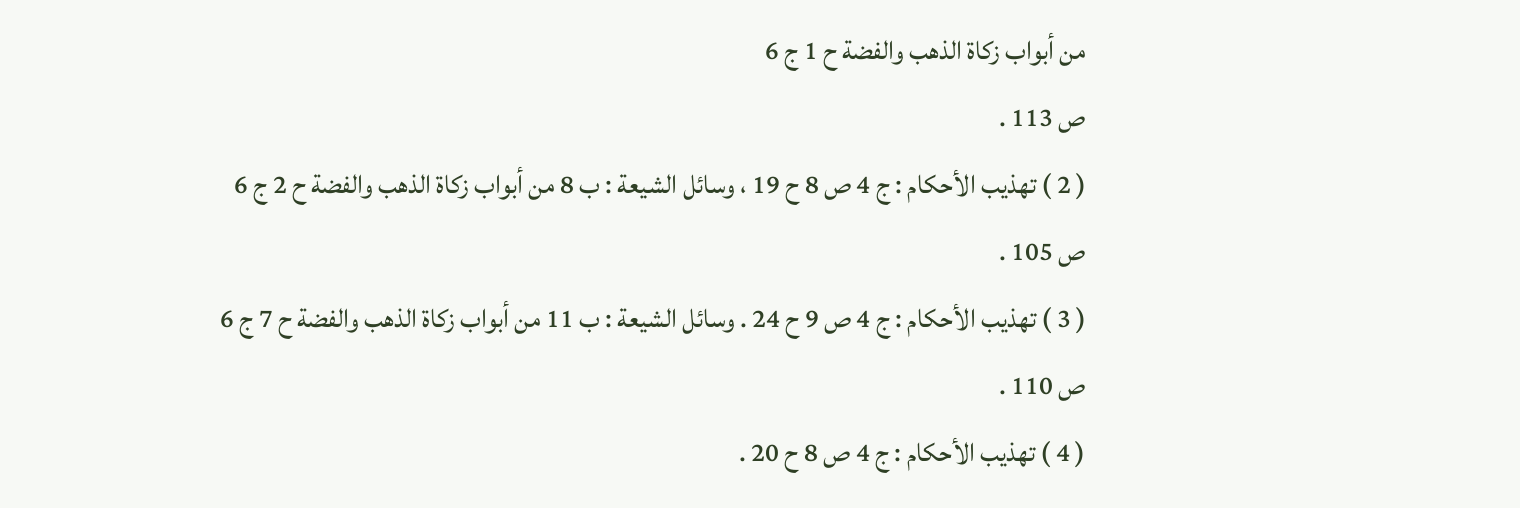من أبواب زكاة الذهب والفضة ح 1 ج 6
ص 113 .
( 2 ) تهذيب الأحكام : ج 4 ص 8 ح 19 ، وسائل الشيعة : ب 8 من أبواب زكاة الذهب والفضة ح 2 ج 6
ص 105 .
( 3 ) تهذيب الأحكام : ج 4 ص 9 ح 24 . وسائل الشيعة : ب 11 من أبواب زكاة الذهب والفضة ح 7 ج 6
ص 110 .
( 4 ) تهذيب الأحكام : ج 4 ص 8 ح 20 .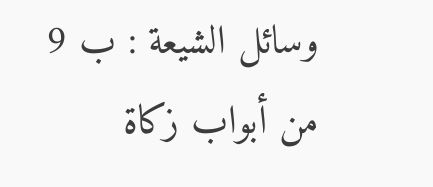وسائل الشيعة : ب 9 من أبواب زكاة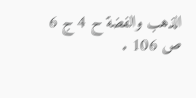الذهب والفضة ح 4 ج 6
ص 106 .